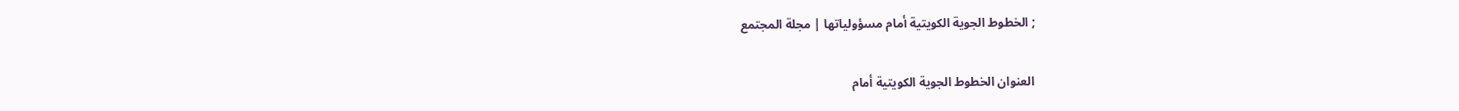; الخطوط الجوية الكويتية أمام مسؤولياتها | مجلة المجتمع

العنوان الخطوط الجوية الكويتية أمام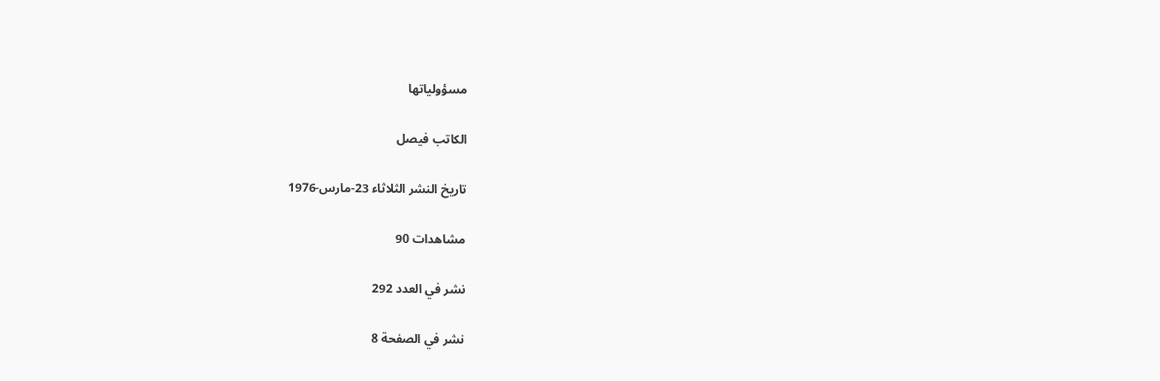مسؤولياتها

الكاتب فيصل

تاريخ النشر الثلاثاء 23-مارس-1976

مشاهدات 90

نشر في العدد 292

نشر في الصفحة 8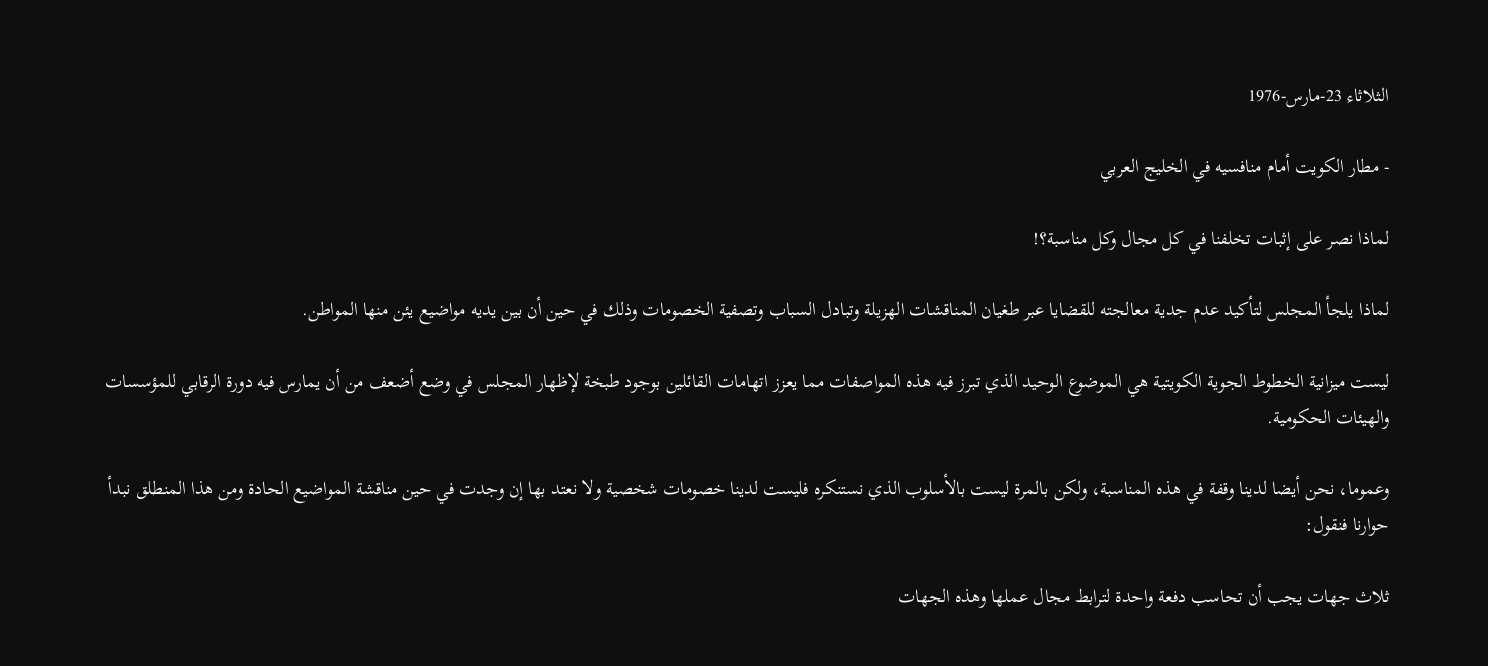الثلاثاء 23-مارس-1976

- مطار الكويت أمام منافسيه في الخليج العربي

لماذا نصر على إثبات تخلفنا في كل مجال وكل مناسبة؟!

لماذا يلجأ المجلس لتأكيد عدم جدية معالجته للقضايا عبر طغيان المناقشات الهزيلة وتبادل السباب وتصفية الخصومات وذلك في حين أن بين يديه مواضيع يئن منها المواطن.

ليست ميزانية الخطوط الجوية الكويتية هي الموضوع الوحيد الذي تبرز فيه هذه المواصفات مما يعزز اتهامات القائلين بوجود طبخة لإظهار المجلس في وضع أضعف من أن يمارس فيه دورة الرقابي للمؤسسات والهيئات الحكومية.

وعموما، نحن أيضا لدينا وقفة في هذه المناسبة، ولكن بالمرة ليست بالأسلوب الذي نستنكره فليست لدينا خصومات شخصية ولا نعتد بها إن وجدت في حين مناقشة المواضيع الحادة ومن هذا المنطلق نبدأ حوارنا فنقول:

ثلاث جهات يجب أن تحاسب دفعة واحدة لترابط مجال عملها وهذه الجهات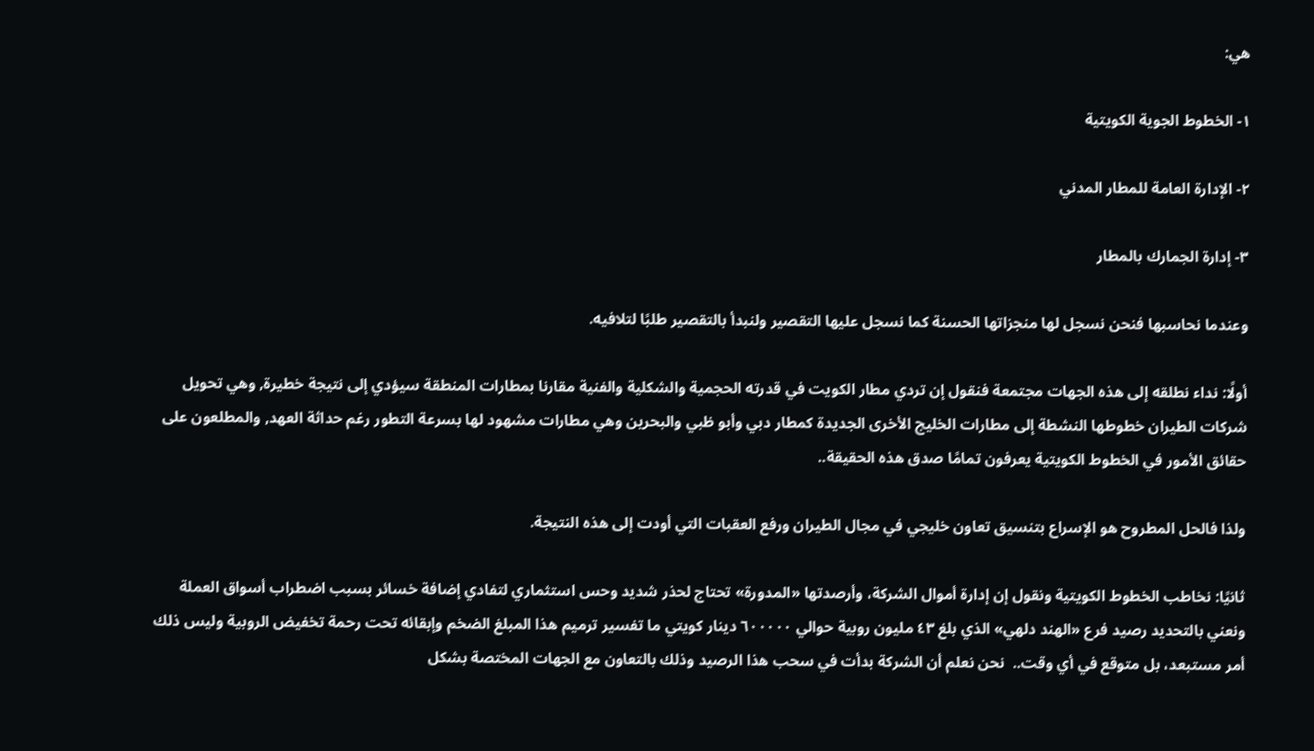هي:

١- الخطوط الجوية الكويتية

۲- الإدارة العامة للمطار المدني

٣- إدارة الجمارك بالمطار

وعندما نحاسبها فنحن نسجل لها منجزاتها الحسنة كما نسجل عليها التقصير ولنبدأ بالتقصير طلبًا لتلافيه.

أولًا: نداء نطلقه إلى هذه الجهات مجتمعة فنقول إن تردي مطار الكويت في قدرته الحجمية والشكلية والفنية مقارنا بمطارات المنطقة سيؤدي إلى نتيجة خطيرة, وهي تحويل شركات الطيران خطوطها النشطة إلى مطارات الخليج الأخرى الجديدة كمطار دبي وأبو ظبي والبحرين وهي مطارات مشهود لها بسرعة التطور رغم حداثة العهد, والمطلعون على حقائق الأمور في الخطوط الكويتية يعرفون تمامًا صدق هذه الحقيقة..

ولذا فالحل المطروح هو الإسراع بتنسيق تعاون خليجي في مجال الطيران ورفع العقبات التي أودت إلى هذه النتيجة.

ثانيًا: نخاطب الخطوط الكويتية ونقول إن إدارة أموال الشركة، وأرصدتها «المدورة» تحتاج لحذر شديد وحس استثماري لتفادي إضافة خسائر بسبب اضطراب أسواق العملة ونعني بالتحديد رصيد فرع «الهند دلهي» الذي بلغ ٤٣ مليون روبية حوالي ٦٠٠٠٠٠ دينار كويتي ما تفسير ترميم هذا المبلغ الضخم وإبقائه تحت رحمة تخفيض الروبية وليس ذلك أمر مستبعد، بل متوقع في أي وقت..  نحن نعلم أن الشركة بدأت في سحب هذا الرصيد وذلك بالتعاون مع الجهات المختصة بشكل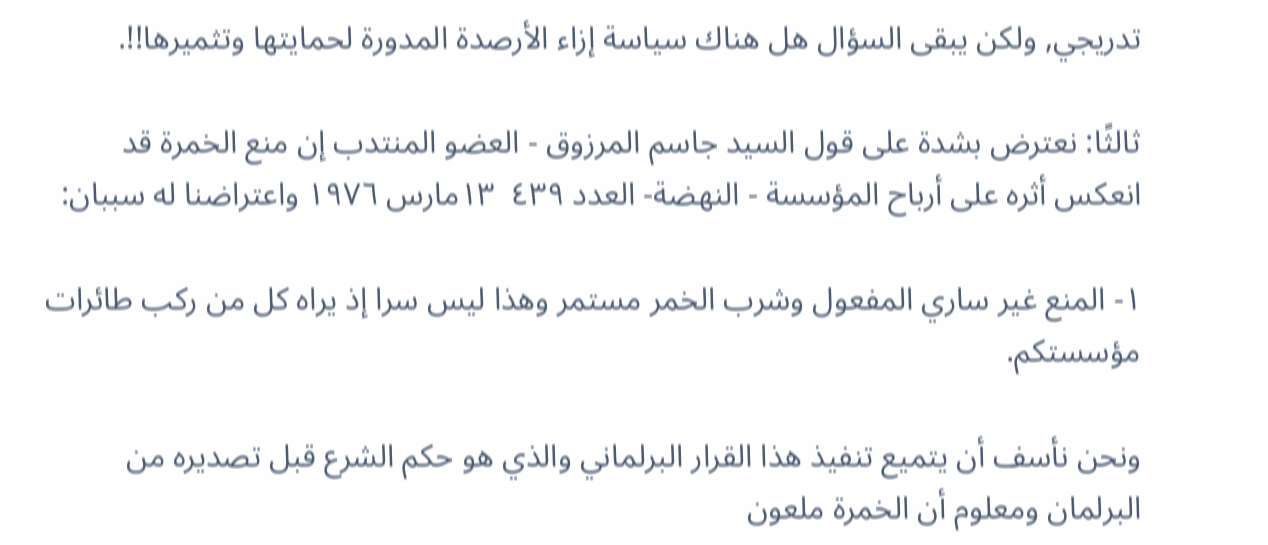تدريجي, ولكن يبقى السؤال هل هناك سياسة إزاء الأرصدة المدورة لحمايتها وتثميرها!!.

ثالثًا: نعترض بشدة على قول السيد جاسم المرزوق - العضو المنتدب إن منع الخمرة قد انعكس أثره على أرباح المؤسسة - النهضة- العدد ٤٣٩  ۱۳مارس ١٩٧٦ واعتراضنا له سببان:

١- المنع غير ساري المفعول وشرب الخمر مستمر وهذا ليس سرا إذ يراه كل من ركب طائرات مؤسستكم.

ونحن نأسف أن يتميع تنفيذ هذا القرار البرلماني والذي هو حكم الشرع قبل تصديره من البرلمان ومعلوم أن الخمرة ملعون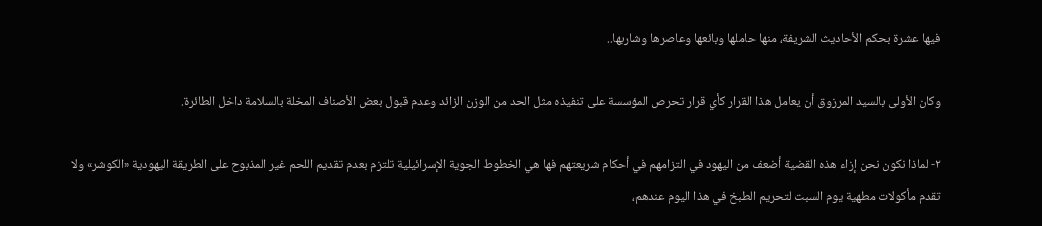فيها عشرة بحكم الأحاديث الشريفة، منها حاملها وبائعها وعاصرها وشاربها..

وكان الأولى بالسيد المرزوق أن يعامل هذا القرار كأي قرار تحرص المؤسسة على تنفيذه مثل الحد من الوزن الزائد وعدم قبول بعض الأصناف المخلة بالسلامة داخل الطائرة.

٢- لماذا نكون نحن إزاء هذه القضية أضعف من اليهود في التزامهم في أحكام شريعتهم فها هي الخطوط الجوية الإسرائيلية تلتزم بعدم تقديم اللحم غير المذبوح على الطريقة اليهودية «الكوشر» ولا تقدم مأكولات مطهية يوم السبت لتحريم الطبخ في هذا اليوم عندهم،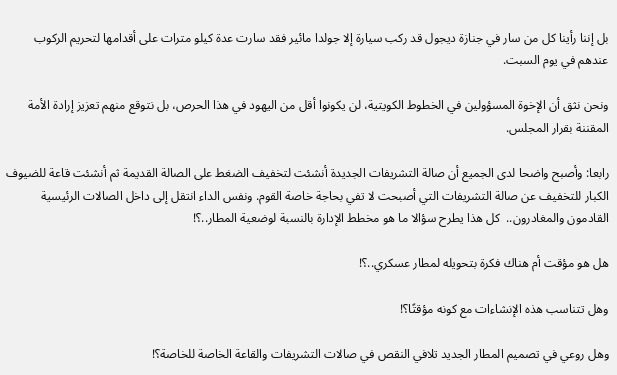بل إننا رأينا كل من سار في جنازة ديجول قد ركب سيارة إلا جولدا مائير فقد سارت عدة كيلو مترات على أقدامها لتحريم الركوب عندهم في يوم السبت.

ونحن نثق أن الإخوة المسؤولين في الخطوط الكويتية، لن يكونوا أقل من اليهود في هذا الحرص، بل نتوقع منهم تعزيز إرادة الأمة المقننة بقرار المجلس.

رابعا: وأصبح واضحا لدى الجميع أن صالة التشريفات الجديدة أنشئت لتخفيف الضغط على الصالة القديمة ثم أنشئت قاعة للضيوف الكبار للتخفيف عن صالة التشريفات التي أصبحت لا تفي بحاجة خاصة القوم. ونفس الداء انتقل إلى داخل الصالات الرئيسية القادمون والمغادرون..  كل هذا يطرح سؤالا ما هو مخطط الإدارة بالنسبة لوضعية المطار..؟!

هل هو مؤقت أم هناك فكرة بتحويله لمطار عسكري..؟!

وهل تتناسب هذه الإنشاءات مع كونه مؤقتًا؟!

وهل روعي في تصميم المطار الجديد تلافي النقص في صالات التشريفات والقاعة الخاصة للخاصة؟!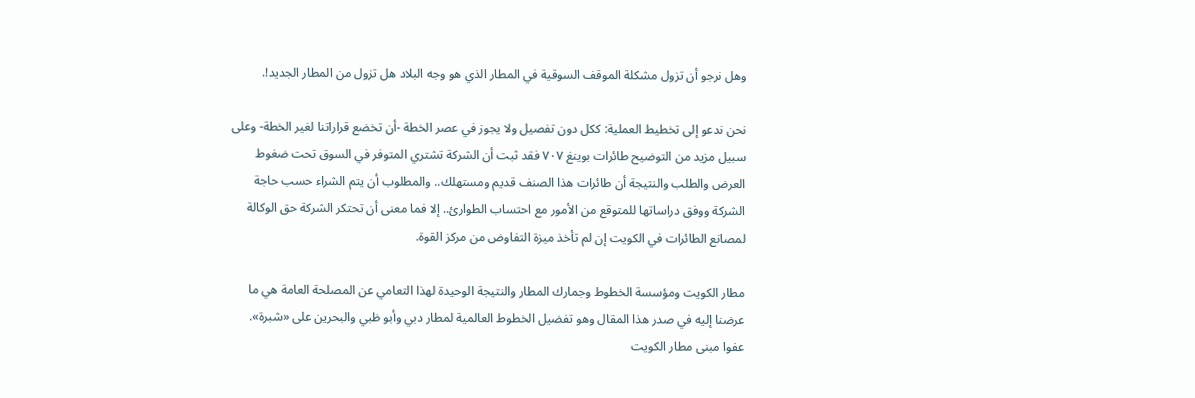وهل نرجو أن تزول مشكلة الموقف السوقية في المطار الذي هو وجه البلاد هل تزول من المطار الجديد!.

نحن ندعو إلى تخطيط العملية: ككل دون تفصيل ولا يجوز في عصر الخطة -أن تخضع قراراتنا لغير الخطة- وعلى سبيل مزيد من التوضيح طائرات بوينغ ۷۰۷ فقد ثبت أن الشركة تشتري المتوفر في السوق تحت ضغوط العرض والطلب والنتيجة أن طائرات هذا الصنف قديم ومستهلك.. والمطلوب أن يتم الشراء حسب حاجة الشركة ووفق دراساتها للمتوقع من الأمور مع احتساب الطوارئ.. إلا فما معنى أن تحتكر الشركة حق الوكالة لمصانع الطائرات في الكويت إن لم تأخذ ميزة التفاوض من مركز القوة.

مطار الكويت ومؤسسة الخطوط وجمارك المطار والنتيجة الوحيدة لهذا التعامي عن المصلحة العامة هي ما عرضنا إليه في صدر هذا المقال وهو تفضيل الخطوط العالمية لمطار دبي وأبو ظبي والبحرين على «شبرة». عفوا مبنى مطار الكويت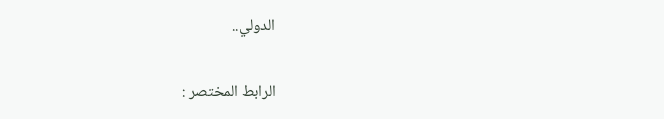الدولي..

الرابط المختصر :